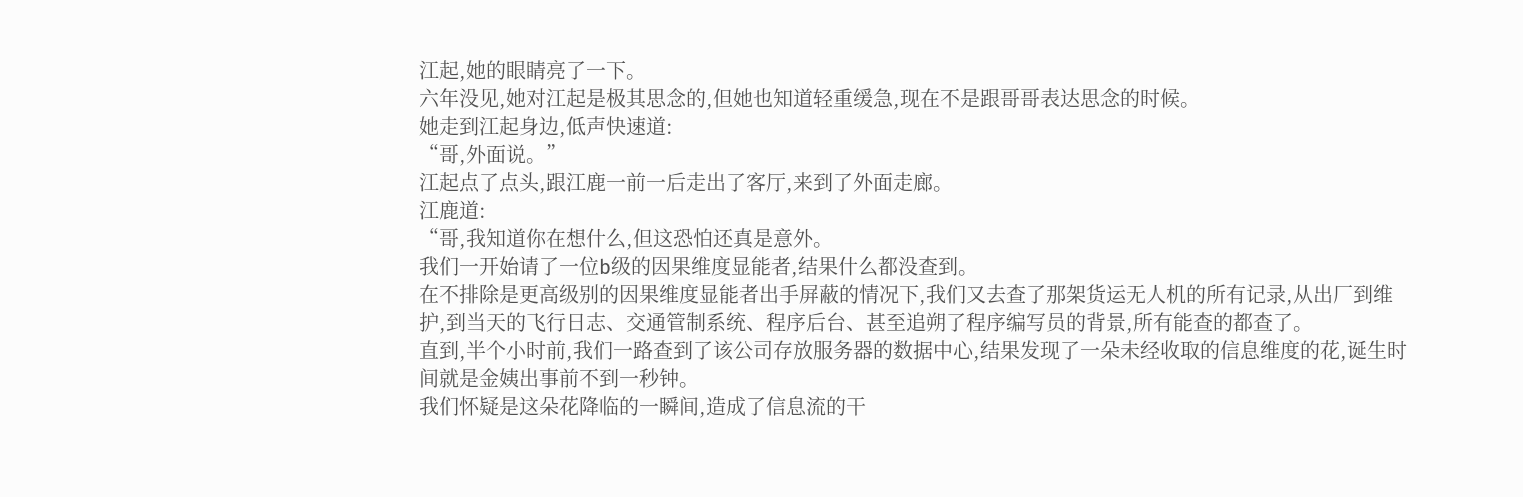江起,她的眼睛亮了一下。
六年没见,她对江起是极其思念的,但她也知道轻重缓急,现在不是跟哥哥表达思念的时候。
她走到江起身边,低声快速道:
“哥,外面说。”
江起点了点头,跟江鹿一前一后走出了客厅,来到了外面走廊。
江鹿道:
“哥,我知道你在想什么,但这恐怕还真是意外。
我们一开始请了一位b级的因果维度显能者,结果什么都没查到。
在不排除是更高级别的因果维度显能者出手屏蔽的情况下,我们又去查了那架货运无人机的所有记录,从出厂到维护,到当天的飞行日志、交通管制系统、程序后台、甚至追朔了程序编写员的背景,所有能查的都查了。
直到,半个小时前,我们一路查到了该公司存放服务器的数据中心,结果发现了一朵未经收取的信息维度的花,诞生时间就是金姨出事前不到一秒钟。
我们怀疑是这朵花降临的一瞬间,造成了信息流的干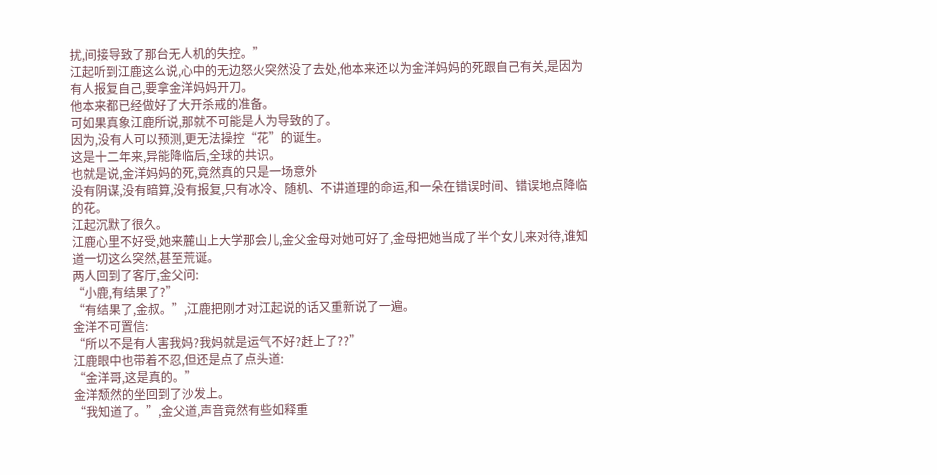扰,间接导致了那台无人机的失控。”
江起听到江鹿这么说,心中的无边怒火突然没了去处,他本来还以为金洋妈妈的死跟自己有关,是因为有人报复自己,要拿金洋妈妈开刀。
他本来都已经做好了大开杀戒的准备。
可如果真象江鹿所说,那就不可能是人为导致的了。
因为,没有人可以预测,更无法操控“花”的诞生。
这是十二年来,异能降临后,全球的共识。
也就是说,金洋妈妈的死,竟然真的只是一场意外
没有阴谋,没有暗算,没有报复,只有冰冷、随机、不讲道理的命运,和一朵在错误时间、错误地点降临的花。
江起沉默了很久。
江鹿心里不好受,她来麓山上大学那会儿,金父金母对她可好了,金母把她当成了半个女儿来对待,谁知道一切这么突然,甚至荒诞。
两人回到了客厅,金父问:
“小鹿,有结果了?”
“有结果了,金叔。”,江鹿把刚才对江起说的话又重新说了一遍。
金洋不可置信:
“所以不是有人害我妈?我妈就是运气不好?赶上了??”
江鹿眼中也带着不忍,但还是点了点头道:
“金洋哥,这是真的。”
金洋颓然的坐回到了沙发上。
“我知道了。”,金父道,声音竟然有些如释重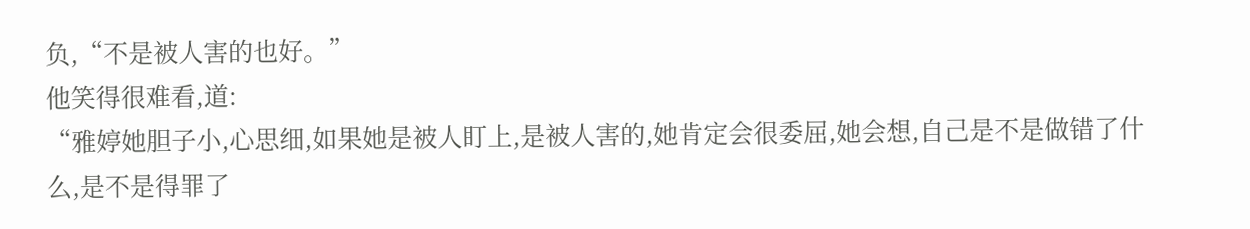负,“不是被人害的也好。”
他笑得很难看,道:
“雅婷她胆子小,心思细,如果她是被人盯上,是被人害的,她肯定会很委屈,她会想,自己是不是做错了什么,是不是得罪了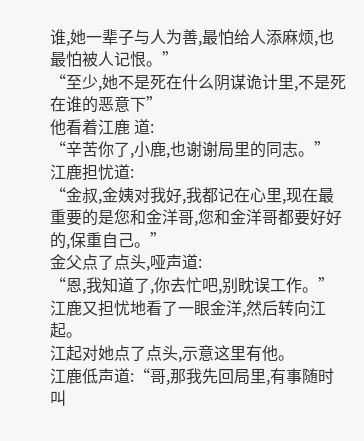谁,她一辈子与人为善,最怕给人添麻烦,也最怕被人记恨。”
“至少,她不是死在什么阴谋诡计里,不是死在谁的恶意下”
他看着江鹿 道:
“辛苦你了,小鹿,也谢谢局里的同志。”
江鹿担忧道:
“金叔,金姨对我好,我都记在心里,现在最重要的是您和金洋哥,您和金洋哥都要好好的,保重自己。”
金父点了点头,哑声道:
“恩,我知道了,你去忙吧,别眈误工作。”
江鹿又担忧地看了一眼金洋,然后转向江起。
江起对她点了点头,示意这里有他。
江鹿低声道:“哥,那我先回局里,有事随时叫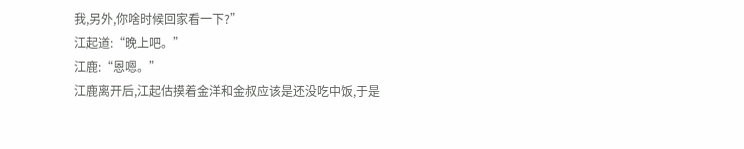我,另外,你啥时候回家看一下?”
江起道:“晚上吧。”
江鹿:“恩嗯。”
江鹿离开后,江起估摸着金洋和金叔应该是还没吃中饭,于是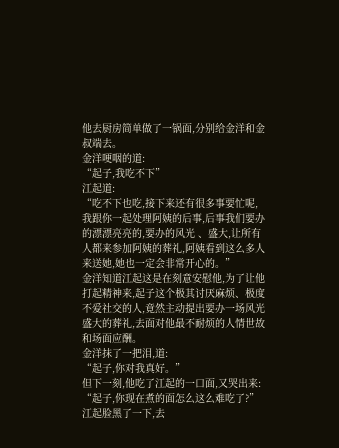他去厨房简单做了一锅面,分别给金洋和金叔端去。
金洋哽咽的道:
“起子,我吃不下”
江起道:
“吃不下也吃,接下来还有很多事要忙呢,我跟你一起处理阿姨的后事,后事我们要办的漂漂亮亮的,要办的风光 、盛大,让所有人都来参加阿姨的葬礼,阿姨看到这么多人来送她,她也一定会非常开心的。”
金洋知道江起这是在刻意安慰他,为了让他打起精神来,起子这个极其讨厌麻烦、极度不爱社交的人,竟然主动提出要办一场风光盛大的葬礼,去面对他最不耐烦的人情世故和场面应酬。
金洋抹了一把泪,道:
“起子,你对我真好。”
但下一刻,他吃了江起的一口面,又哭出来:
“起子,你现在煮的面怎么这么难吃了?”
江起脸黑了一下,去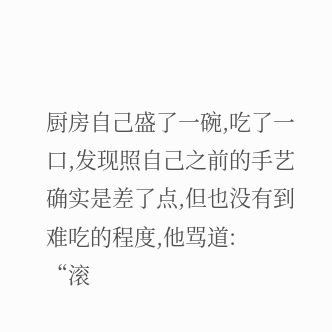厨房自己盛了一碗,吃了一口,发现照自己之前的手艺确实是差了点,但也没有到难吃的程度,他骂道:
“滚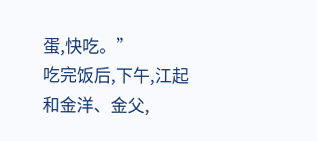蛋,快吃。”
吃完饭后,下午,江起和金洋、金父,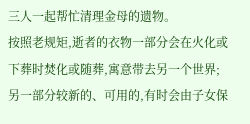三人一起帮忙清理金母的遗物。
按照老规矩,逝者的衣物一部分会在火化或下葬时焚化或随葬,寓意带去另一个世界;
另一部分较新的、可用的,有时会由子女保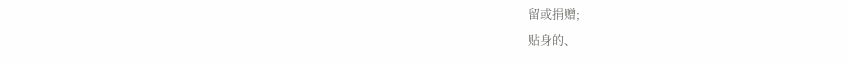留或捐赠;
贴身的、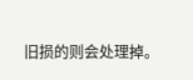旧损的则会处理掉。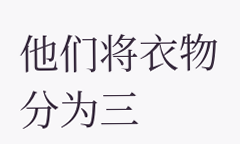他们将衣物分为三